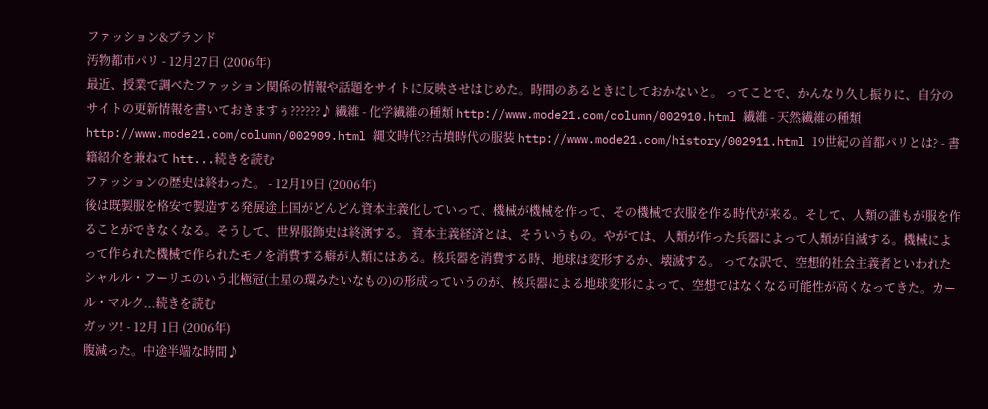ファッション&ブランド
汚物都市パリ - 12月27日 (2006年)
最近、授業で調べたファッション関係の情報や話題をサイトに反映させはじめた。時間のあるときにしておかないと。 ってことで、かんなり久し振りに、自分のサイトの更新情報を書いておきますぅ??????♪ 繊維 - 化学繊維の種類 http://www.mode21.com/column/002910.html 繊維 - 天然繊維の種類 http://www.mode21.com/column/002909.html 縄文時代??古墳時代の服装 http://www.mode21.com/history/002911.html 19世紀の首都パリとは? - 書籍紹介を兼ねて htt...続きを読む
ファッションの歴史は終わった。 - 12月19日 (2006年)
後は既製服を格安で製造する発展途上国がどんどん資本主義化していって、機械が機械を作って、その機械で衣服を作る時代が来る。そして、人類の誰もが服を作ることができなくなる。そうして、世界服飾史は終演する。 資本主義経済とは、そういうもの。やがては、人類が作った兵器によって人類が自滅する。機械によって作られた機械で作られたモノを消費する癖が人類にはある。核兵器を消費する時、地球は変形するか、壊滅する。 ってな訳で、空想的社会主義者といわれたシャルル・フーリエのいう北極冠(土星の環みたいなもの)の形成っていうのが、核兵器による地球変形によって、空想ではなくなる可能性が高くなってきた。カール・マルク...続きを読む
ガッツ! - 12月 1日 (2006年)
腹減った。中途半端な時間♪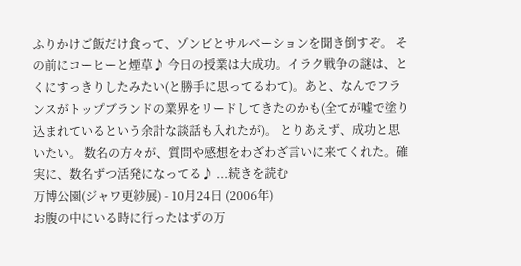ふりかけご飯だけ食って、ゾンビとサルベーションを聞き倒すぞ。 その前にコーヒーと煙草♪ 今日の授業は大成功。イラク戦争の謎は、とくにすっきりしたみたい(と勝手に思ってるわて)。あと、なんでフランスがトップブランドの業界をリードしてきたのかも(全てが嘘で塗り込まれているという余計な談話も入れたが)。 とりあえず、成功と思いたい。 数名の方々が、質問や感想をわざわざ言いに来てくれた。確実に、数名ずつ活発になってる♪ ...続きを読む
万博公園(ジャワ更紗展) - 10月24日 (2006年)
お腹の中にいる時に行ったはずの万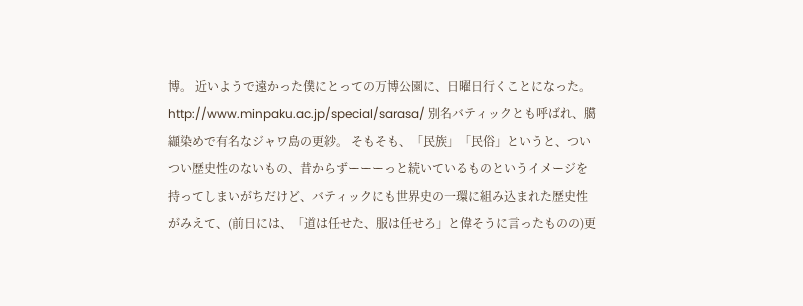博。 近いようで遠かった僕にとっての万博公園に、日曜日行くことになった。 http://www.minpaku.ac.jp/special/sarasa/ 別名バティックとも呼ばれ、臈纈染めで有名なジャワ島の更紗。 そもそも、「民族」「民俗」というと、ついつい歴史性のないもの、昔からずーーーっと続いているものというイメージを持ってしまいがちだけど、バティックにも世界史の一環に組み込まれた歴史性がみえて、(前日には、「道は任せた、服は任せろ」と偉そうに言ったものの)更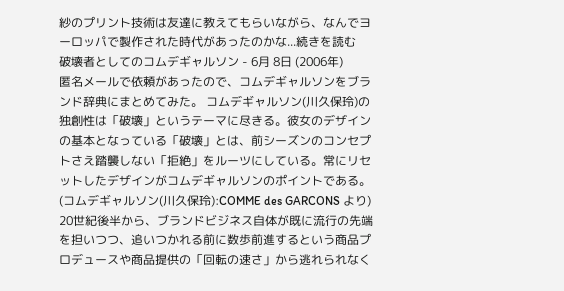紗のプリント技術は友達に教えてもらいながら、なんでヨーロッパで製作された時代があったのかな...続きを読む
破壊者としてのコムデギャルソン - 6月 8日 (2006年)
匿名メールで依頼があったので、コムデギャルソンをブランド辞典にまとめてみた。 コムデギャルソン(川久保玲)の独創性は「破壊」というテーマに尽きる。彼女のデザインの基本となっている「破壊」とは、前シーズンのコンセプトさえ踏襲しない「拒絶」をルーツにしている。常にリセットしたデザインがコムデギャルソンのポイントである。(コムデギャルソン(川久保玲):COMME des GARCONS より) 20世紀後半から、ブランドビジネス自体が既に流行の先端を担いつつ、追いつかれる前に数歩前進するという商品プロデュースや商品提供の「回転の速さ」から逃れられなく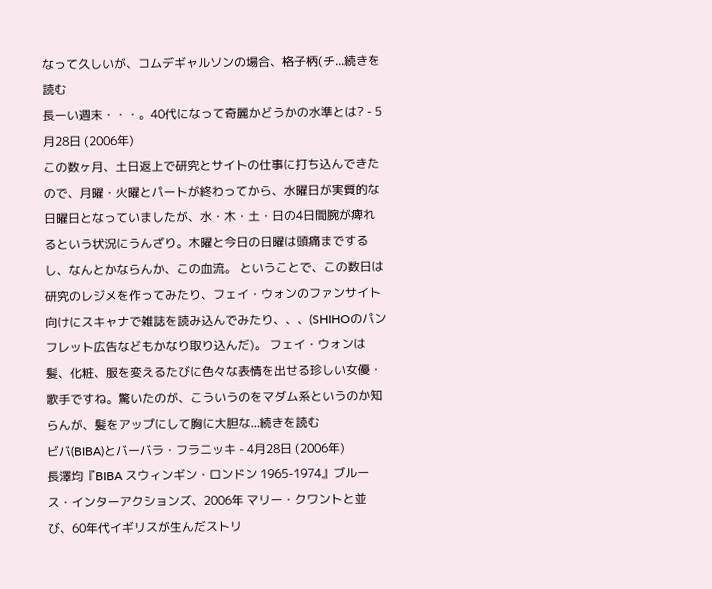なって久しいが、コムデギャルソンの場合、格子柄(チ...続きを読む
長ーい週末・・・。40代になって奇麗かどうかの水準とは? - 5月28日 (2006年)
この数ヶ月、土日返上で研究とサイトの仕事に打ち込んできたので、月曜・火曜とパートが終わってから、水曜日が実質的な日曜日となっていましたが、水・木・土・日の4日間腕が痺れるという状況にうんざり。木曜と今日の日曜は頭痛までするし、なんとかならんか、この血流。 ということで、この数日は研究のレジメを作ってみたり、フェイ・ウォンのファンサイト向けにスキャナで雑誌を読み込んでみたり、、、(SHIHOのパンフレット広告などもかなり取り込んだ)。 フェイ・ウォンは髪、化粧、服を変えるたびに色々な表情を出せる珍しい女優・歌手ですね。驚いたのが、こういうのをマダム系というのか知らんが、髪をアップにして胸に大胆な...続きを読む
ビバ(BIBA)とバーバラ・フラニッキ - 4月28日 (2006年)
長澤均『BIBA スウィンギン・ロンドン 1965-1974』ブルース・インターアクションズ、2006年 マリー・クワントと並び、60年代イギリスが生んだストリ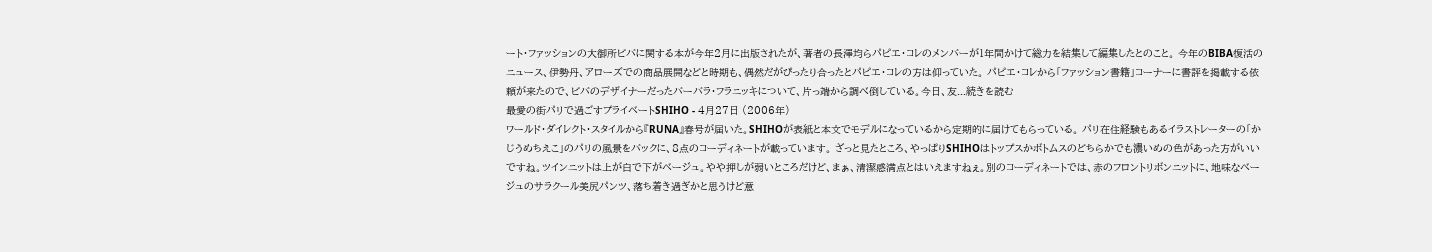ート・ファッションの大御所ビバに関する本が今年2月に出版されたが、著者の長澤均らパピエ・コレのメンバーが1年間かけて総力を結集して編集したとのこと。 今年のBIBA復活のニュース、伊勢丹、アローズでの商品展開などと時期も、偶然だがぴったり合ったとパピエ・コレの方は仰っていた。 パピエ・コレから「ファッション書籍」コーナーに書評を掲載する依頼が来たので、ビバのデザイナーだったバーバラ・フラニッキについて、片っ端から調べ倒している。今日、友...続きを読む
最愛の街パリで過ごすプライベートSHIHO - 4月27日 (2006年)
ワールド・ダイレクト・スタイルから『RUNA』春号が届いた。SHIHOが表紙と本文でモデルになっているから定期的に届けてもらっている。 パリ在住経験もあるイラストレーターの「かじうめちえこ」のパリの風景をバックに、8点のコーディネートが載っています。 ざっと見たところ、やっぱりSHIHOはトップスかボトムスのどちらかでも濃いめの色があった方がいいですね。ツインニットは上が白で下がベージュ。やや押しが弱いところだけど、まぁ、清潔感満点とはいえますねぇ。別のコーディネートでは、赤のフロントリボンニットに、地味なベージュのサラクール美尻パンツ、落ち着き過ぎかと思うけど意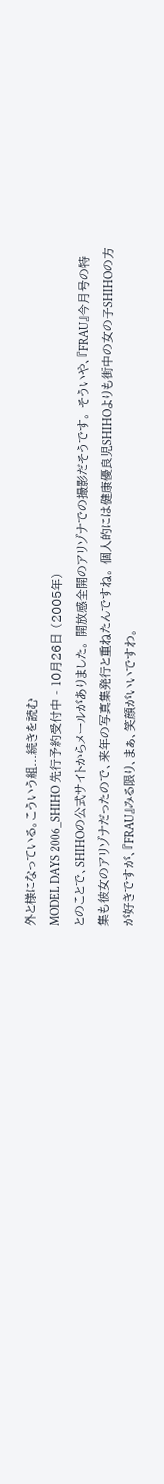外と様になっている。こういう組...続きを読む
MODEL DAYS 2006_SHIHO 先行予約受付中 - 10月26日 (2005年)
とのことで、SHIHOの公式サイトからメールがありました。 開放感全開のアリゾナでの撮影だそうです。 そういや、『FRAU』今月号の特集も彼女のアリゾナだったので、来年の写真集発行と重ねたんですね。 個人的には健康優良児SHIHOよりも街中の女の子SHIHOの方が好きですが、『FRAU』みる限り、まぁ、笑顔がいいですわ。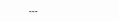---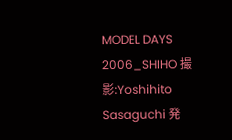MODEL DAYS 2006_SHIHO 撮影:Yoshihito Sasaguchi 発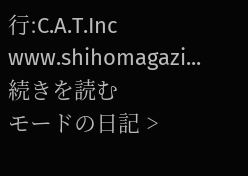行:C.A.T.Inc www.shihomagazi...続きを読む
モードの日記 >